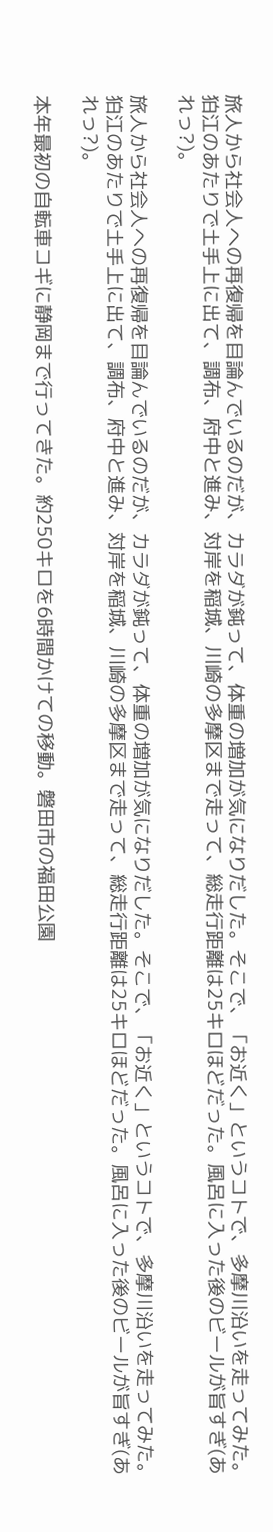旅人から社会人への再復帰を目論んでいるのだが、カラダが鈍って、体重の増加が気になりだした。そこで、「お近く」というコトで、多摩川沿いを走ってみた。狛江のあたりで土手上に出て、調布、府中と進み、対岸を稲城、川崎の多摩区まで走って、総走行距離は25キロほどだった。風呂に入った後のビールが旨すぎ(あれっ?)。

旅人から社会人への再復帰を目論んでいるのだが、カラダが鈍って、体重の増加が気になりだした。そこで、「お近く」というコトで、多摩川沿いを走ってみた。狛江のあたりで土手上に出て、調布、府中と進み、対岸を稲城、川崎の多摩区まで走って、総走行距離は25キロほどだった。風呂に入った後のビールが旨すぎ(あれっ?)。

本年最初の自転車コギに静岡まで行ってきた。約250キロを6時間かけての移動。磐田市の福田公園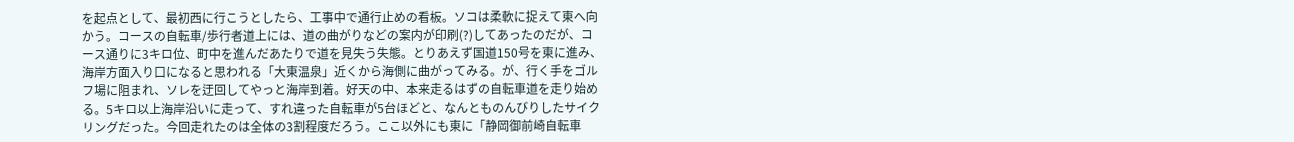を起点として、最初西に行こうとしたら、工事中で通行止めの看板。ソコは柔軟に捉えて東へ向かう。コースの自転車/歩行者道上には、道の曲がりなどの案内が印刷(?)してあったのだが、コース通りに3キロ位、町中を進んだあたりで道を見失う失態。とりあえず国道150号を東に進み、海岸方面入り口になると思われる「大東温泉」近くから海側に曲がってみる。が、行く手をゴルフ場に阻まれ、ソレを迂回してやっと海岸到着。好天の中、本来走るはずの自転車道を走り始める。5キロ以上海岸沿いに走って、すれ違った自転車が5台ほどと、なんとものんびりしたサイクリングだった。今回走れたのは全体の3割程度だろう。ここ以外にも東に「静岡御前崎自転車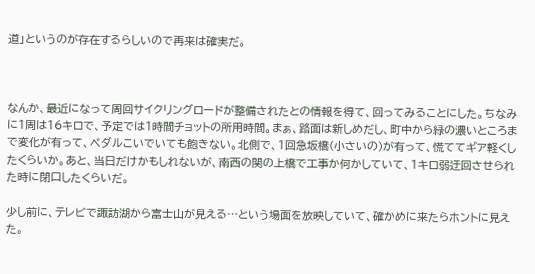道」というのが存在するらしいので再来は確実だ。



なんか、最近になって周回サイクリングロードが整備されたとの情報を得て、回ってみることにした。ちなみに1周は16キロで、予定では1時間チョットの所用時間。まぁ、路面は新しめだし、町中から緑の濃いところまで変化が有って、ペダルこいでいても飽きない。北側で、1回急坂橋(小さいの)が有って、慌ててギア軽くしたくらいか。あと、当日だけかもしれないが、南西の関の上橋で工事か何かしていて、1キロ弱迂回させられた時に閉口したくらいだ。

少し前に、テレビで諏訪湖から富士山が見える…という場面を放映していて、確かめに来たらホントに見えた。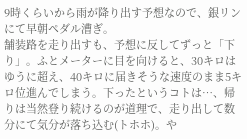9時くらいから雨が降り出す予想なので、銀リンにて早朝ペダル漕ぎ。
舗装路を走り出すも、予想に反してずっと「下り」。ふとメーターに目を向けると、30キロはゆうに超え、40キロに届きそうな速度のまま5キロ位進んでしまう。下ったというコトは…、帰りは当然登り続けるのが道理で、走り出して数分にて気分が落ち込む(トホホ)。や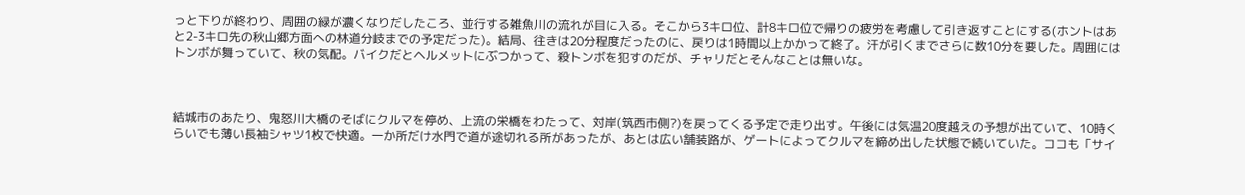っと下りが終わり、周囲の緑が濃くなりだしたころ、並行する雑魚川の流れが目に入る。そこから3キロ位、計8キロ位で帰りの疲労を考慮して引き返すことにする(ホントはあと2-3キロ先の秋山郷方面への林道分岐までの予定だった)。結局、往きは20分程度だったのに、戻りは1時間以上かかって終了。汗が引くまでさらに数10分を要した。周囲にはトンボが舞っていて、秋の気配。バイクだとヘルメットにぶつかって、殺トンボを犯すのだが、チャリだとそんなことは無いな。



結城市のあたり、鬼怒川大橋のそばにクルマを停め、上流の栄橋をわたって、対岸(筑西市側?)を戻ってくる予定で走り出す。午後には気温20度越えの予想が出ていて、10時くらいでも薄い長袖シャツ1枚で快適。一か所だけ水門で道が途切れる所があったが、あとは広い舗装路が、ゲートによってクルマを締め出した状態で続いていた。ココも「サイ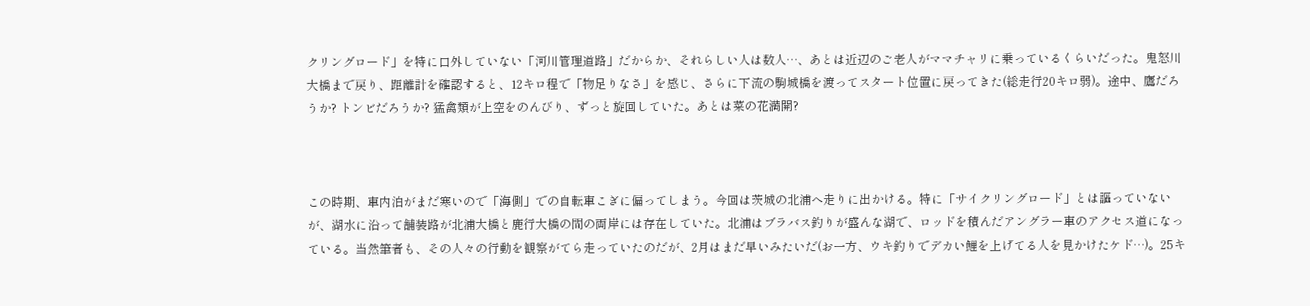クリングロード」を特に口外していない「河川管理道路」だからか、それらしい人は数人…、あとは近辺のご老人がママチャリに乗っているくらいだった。鬼怒川大橋まで戻り、距離計を確認すると、12キロ程で「物足りなさ」を感じ、さらに下流の駒城橋を渡ってスタート位置に戻ってきた(総走行20キロ弱)。途中、鷹だろうか? トンビだろうか? 猛禽類が上空をのんびり、ずっと旋回していた。あとは菜の花満開?



この時期、車内泊がまだ寒いので「海側」での自転車こぎに偏ってしまう。今回は茨城の北浦へ走りに出かける。特に「サイクリングロード」とは謳っていないが、湖水に沿って舗装路が北浦大橋と鹿行大橋の間の両岸には存在していた。北浦はブラバス釣りが盛んな湖で、ロッドを積んだアングラー車のアクセス道になっている。当然筆者も、その人々の行動を観察がてら走っていたのだが、2月はまだ早いみたいだ(お一方、ウキ釣りでデカい鯉を上げてる人を見かけたケド…)。25キ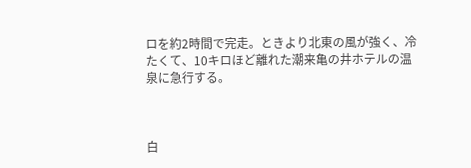ロを約2時間で完走。ときより北東の風が強く、冷たくて、10キロほど離れた潮来亀の井ホテルの温泉に急行する。



白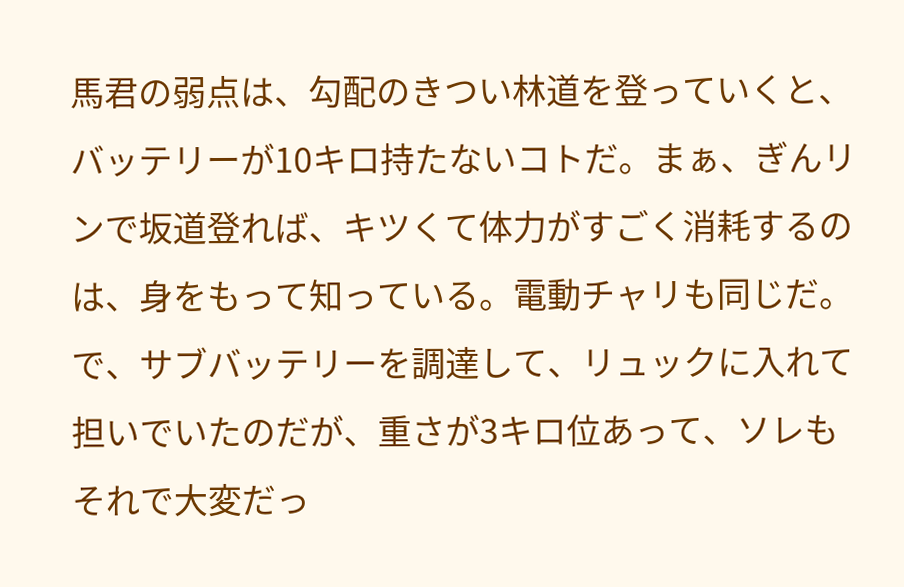馬君の弱点は、勾配のきつい林道を登っていくと、バッテリーが10キロ持たないコトだ。まぁ、ぎんリンで坂道登れば、キツくて体力がすごく消耗するのは、身をもって知っている。電動チャリも同じだ。で、サブバッテリーを調達して、リュックに入れて担いでいたのだが、重さが3キロ位あって、ソレもそれで大変だっ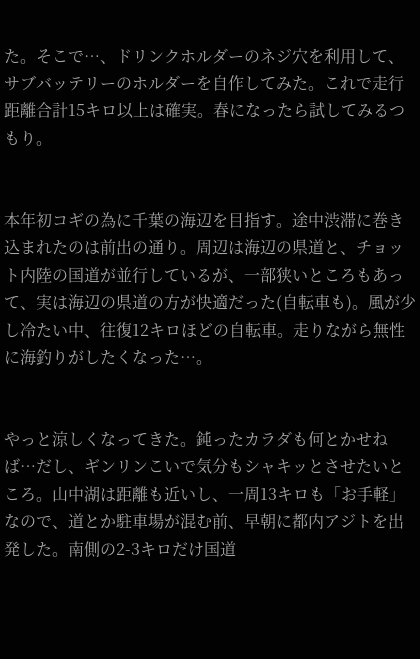た。そこで…、ドリンクホルダーのネジ穴を利用して、サブバッテリーのホルダーを自作してみた。これで走行距離合計15キロ以上は確実。春になったら試してみるつもり。


本年初コギの為に千葉の海辺を目指す。途中渋滞に巻き込まれたのは前出の通り。周辺は海辺の県道と、チョット内陸の国道が並行しているが、一部狭いところもあって、実は海辺の県道の方が快適だった(自転車も)。風が少し冷たい中、往復12キロほどの自転車。走りながら無性に海釣りがしたくなった…。


やっと涼しくなってきた。鈍ったカラダも何とかせねば…だし、ギンリンこいで気分もシャキッとさせたいところ。山中湖は距離も近いし、一周13キロも「お手軽」なので、道とか駐車場が混む前、早朝に都内アジトを出発した。南側の2-3キロだけ国道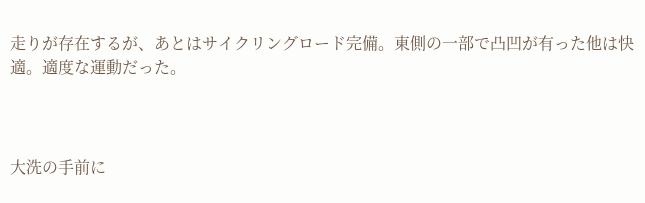走りが存在するが、あとはサイクリングロード完備。東側の一部で凸凹が有った他は快適。適度な運動だった。



大洗の手前に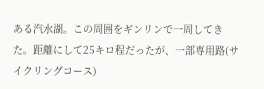ある汽水湖。この周囲をギンリンで一周してきた。距離にして25キロ程だったが、一部専用路(サイクリングコース)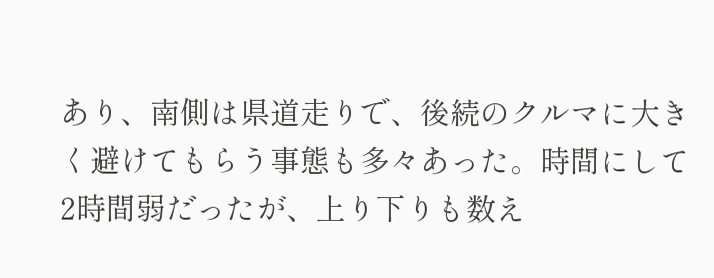あり、南側は県道走りで、後続のクルマに大きく避けてもらう事態も多々あった。時間にして2時間弱だったが、上り下りも数え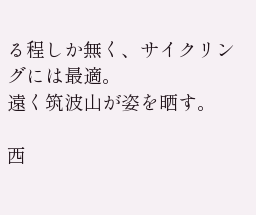る程しか無く、サイクリングには最適。
遠く筑波山が姿を晒す。

西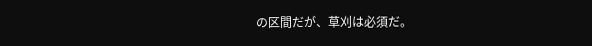の区間だが、草刈は必須だ。